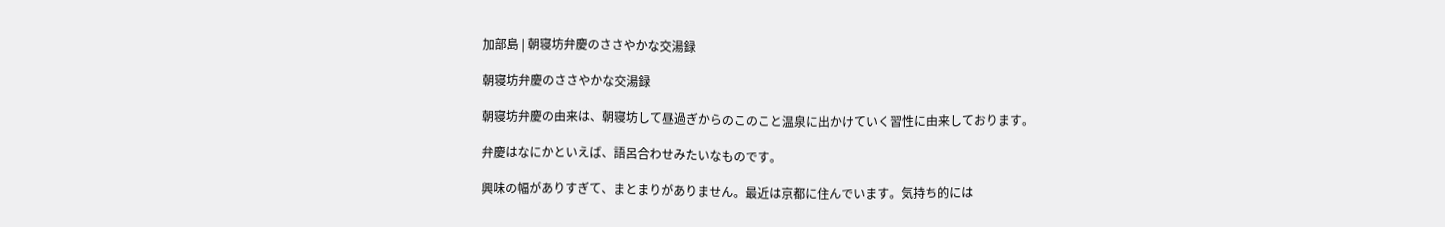加部島 | 朝寝坊弁慶のささやかな交湯録

朝寝坊弁慶のささやかな交湯録

朝寝坊弁慶の由来は、朝寝坊して昼過ぎからのこのこと温泉に出かけていく習性に由来しております。

弁慶はなにかといえば、語呂合わせみたいなものです。

興味の幅がありすぎて、まとまりがありません。最近は京都に住んでいます。気持ち的には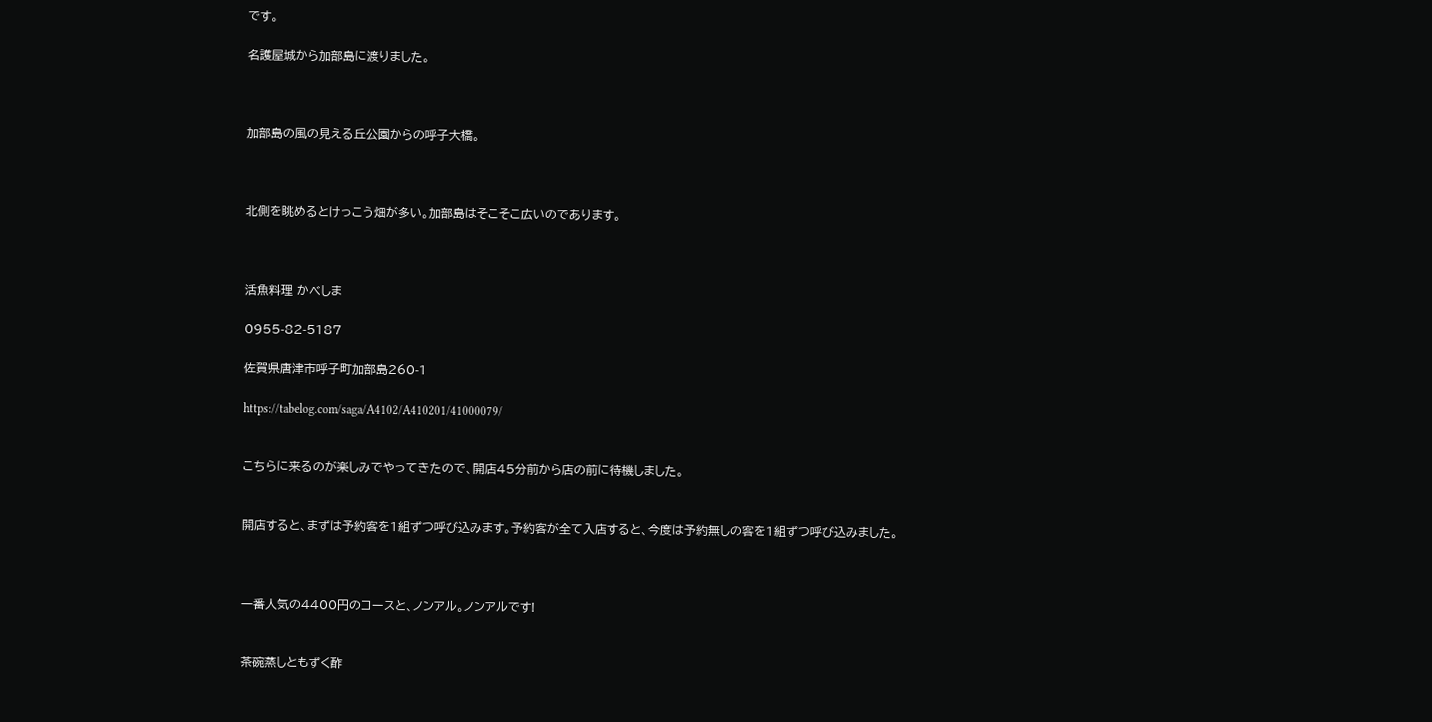です。

名護屋城から加部島に渡りました。



加部島の風の見える丘公園からの呼子大橋。



北側を眺めるとけっこう畑が多い。加部島はそこそこ広いのであります。



活魚料理 かべしま

0955-82-5187

佐賀県唐津市呼子町加部島260-1

https://tabelog.com/saga/A4102/A410201/41000079/


こちらに来るのが楽しみでやってきたので、開店45分前から店の前に待機しました。


開店すると、まずは予約客を1組ずつ呼び込みます。予約客が全て入店すると、今度は予約無しの客を1組ずつ呼び込みました。



一番人気の4400円のコースと、ノンアル。ノンアルです!


茶碗蒸しともずく酢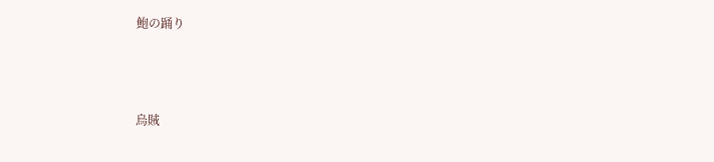鮑の踊り



烏賊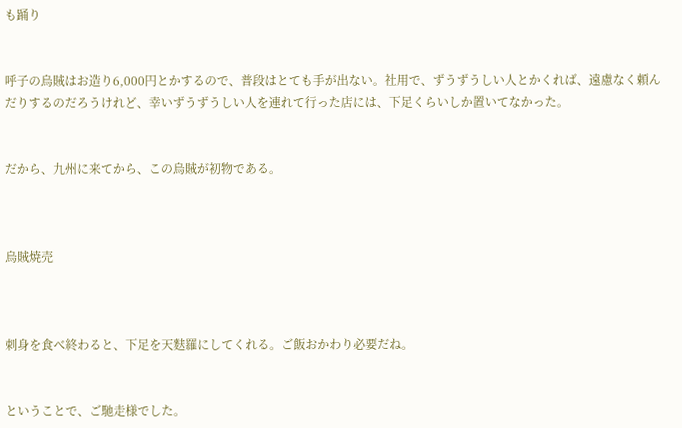も踊り


呼子の烏賊はお造り6,000円とかするので、普段はとても手が出ない。社用で、ずうずうしい人とかくれば、遠慮なく頼んだりするのだろうけれど、幸いずうずうしい人を連れて行った店には、下足くらいしか置いてなかった。


だから、九州に来てから、この烏賊が初物である。



烏賊焼売



刺身を食べ終わると、下足を天麩羅にしてくれる。ご飯おかわり必要だね。


ということで、ご馳走様でした。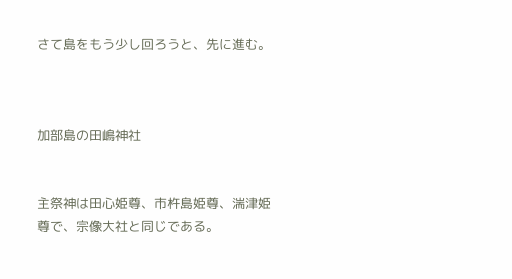さて島をもう少し回ろうと、先に進む。



加部島の田嶋神社


主祭神は田心姫尊、市杵島姫尊、湍津姫尊で、宗像大社と同じである。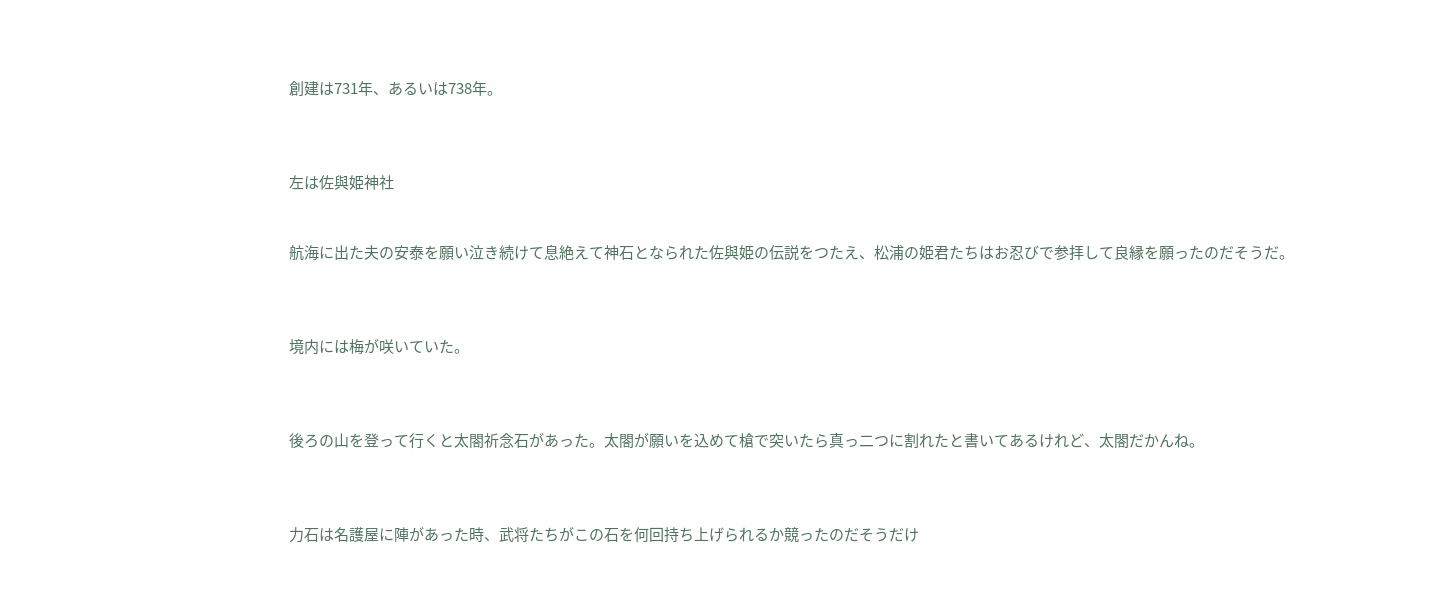創建は731年、あるいは738年。



左は佐與姫神社


航海に出た夫の安泰を願い泣き続けて息絶えて神石となられた佐與姫の伝説をつたえ、松浦の姫君たちはお忍びで参拝して良縁を願ったのだそうだ。



境内には梅が咲いていた。



後ろの山を登って行くと太閤祈念石があった。太閤が願いを込めて槍で突いたら真っ二つに割れたと書いてあるけれど、太閤だかんね。



力石は名護屋に陣があった時、武将たちがこの石を何回持ち上げられるか競ったのだそうだけ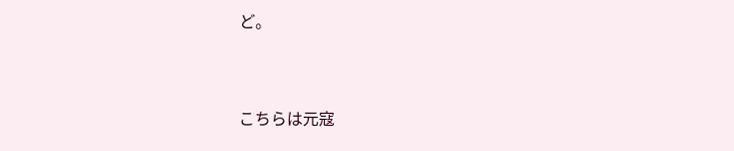ど。



こちらは元寇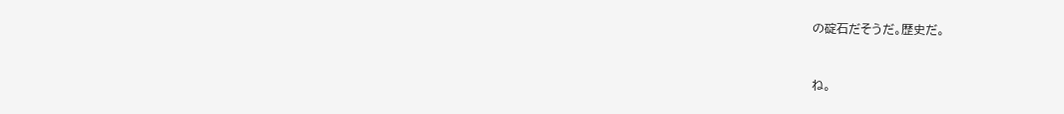の碇石だそうだ。歴史だ。


ね。